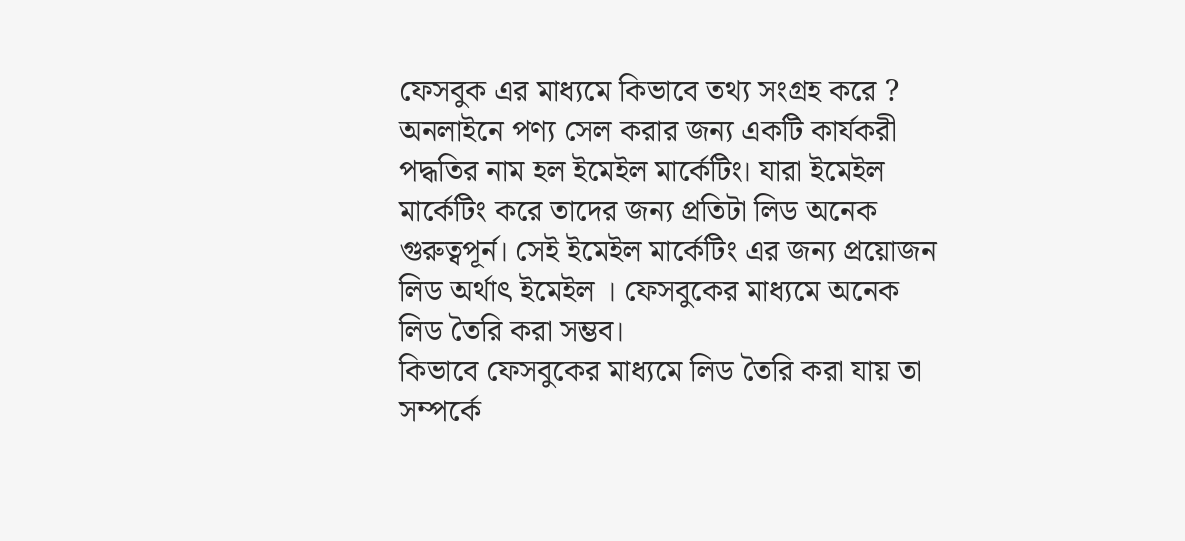ফেসবুক এর মাধ্যমে কিভাবে তথ্য সংগ্রহ করে ?
অনলাইনে পণ্য সেল করার জন্য একটি কার্যকরী পদ্ধতির নাম হল ইমেইল মার্কেটিং। যারা ইমেইল মার্কেটিং করে তাদের জন্য প্রতিটা লিড অনেক গুরুত্বপূর্ন। সেই ইমেইল মার্কেটিং এর জন্য প্রয়োজন লিড অর্থাৎ ইমেইল । ফেসবুকের মাধ্যমে অনেক লিড তৈরি করা সম্ভব।
কিভাবে ফেসবুকের মাধ্যমে লিড তৈরি করা যায় তা সম্পর্কে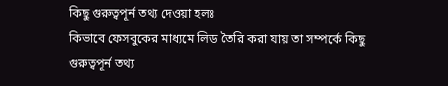কিছু গুরুত্বপূর্ন তথ্য দেওয়া হলঃ
কিভাবে ফেসবুকের মাধ্যমে লিড তৈরি করা যায় তা সম্পর্কে কিছু গুরুত্বপূর্ন তথ্য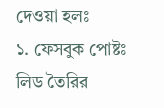দেওয়া হলঃ
১. ফেসবুক পোষ্টঃ
লিড তৈরির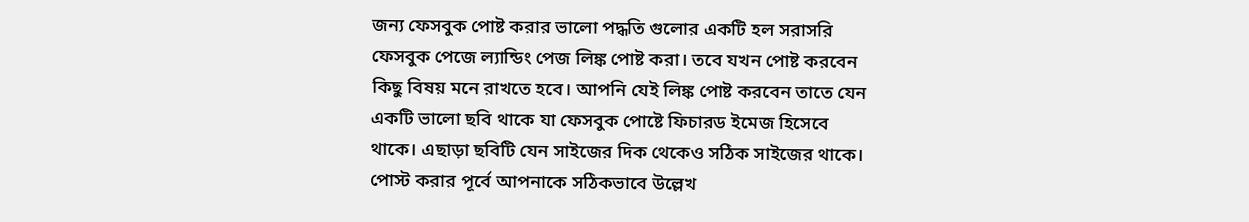জন্য ফেসবুক পোষ্ট করার ভালো পদ্ধতি গুলোর একটি হল সরাসরি ফেসবুক পেজে ল্যান্ডিং পেজ লিঙ্ক পোষ্ট করা। তবে যখন পোষ্ট করবেন কিছু বিষয় মনে রাখতে হবে। আপনি যেই লিঙ্ক পোষ্ট করবেন তাতে যেন একটি ভালো ছবি থাকে যা ফেসবুক পোষ্টে ফিচারড ইমেজ হিসেবে থাকে। এছাড়া ছবিটি যেন সাইজের দিক থেকেও সঠিক সাইজের থাকে। পোস্ট করার পূর্বে আপনাকে সঠিকভাবে উল্লেখ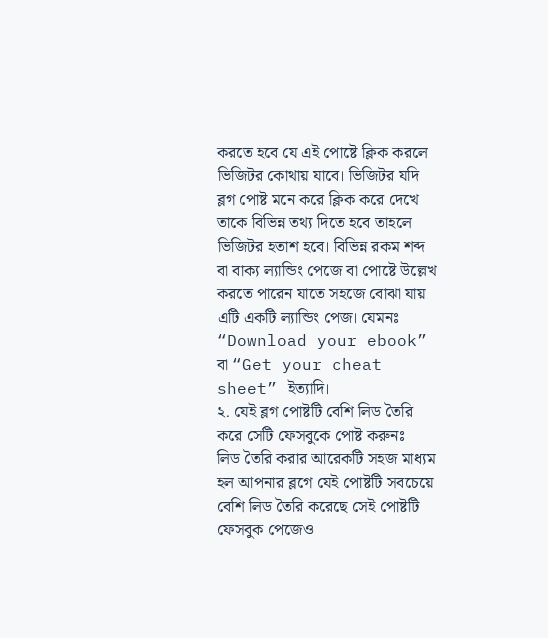করতে হবে যে এই পোষ্টে ক্লিক করলে ভিজিটর কোথায় যাবে। ভিজিটর যদি ব্লগ পোষ্ট মনে করে ক্লিক করে দেখে তাকে বিভিন্ন তথ্য দিতে হবে তাহলে ভিজিটর হতাশ হবে। বিভিন্ন রকম শব্দ বা বাক্য ল্যান্ডিং পেজে বা পোষ্টে উল্লেখ করতে পারেন যাতে সহজে বোঝা যায় এটি একটি ল্যান্ডিং পেজ। যেমনঃ “Download your ebook” বা “Get your cheat sheet” ইত্যাদি।
২. যেই ব্লগ পোষ্টটি বেশি লিড তৈরি করে সেটি ফেসবুকে পোষ্ট করুনঃ
লিড তৈরি করার আরেকটি সহজ মাধ্যম হল আপনার ব্লগে যেই পোষ্টটি সবচেয়ে বেশি লিড তৈরি করেছে সেই পোষ্টটি ফেসবুক পেজেও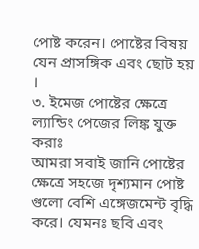পোষ্ট করেন। পোষ্টের বিষয় যেন প্রাসঙ্গিক এবং ছোট হয় ।
৩. ইমেজ পোষ্টের ক্ষেত্রে ল্যান্ডিং পেজের লিঙ্ক যুক্ত করাঃ
আমরা সবাই জানি পোষ্টের ক্ষেত্রে সহজে দৃশ্যমান পোষ্ট গুলো বেশি এঙ্গেজমেন্ট বৃদ্ধি করে। যেমনঃ ছবি এবং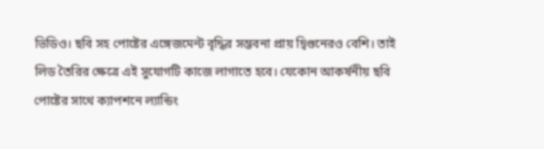ভিডিও। ছবি সহ পোষ্টের এঙ্গেজমেন্ট বৃদ্ধির সম্ভবনা প্রায় দ্বিগুনেরও বেশি। তাই লিড তৈরির ক্ষেত্রে এই সুযোগটি কাজে লাগাতে হবে। যেকোন আকর্ষনীয় ছবি পোষ্টের সাথে ক্যাপশনে ল্যান্ডিং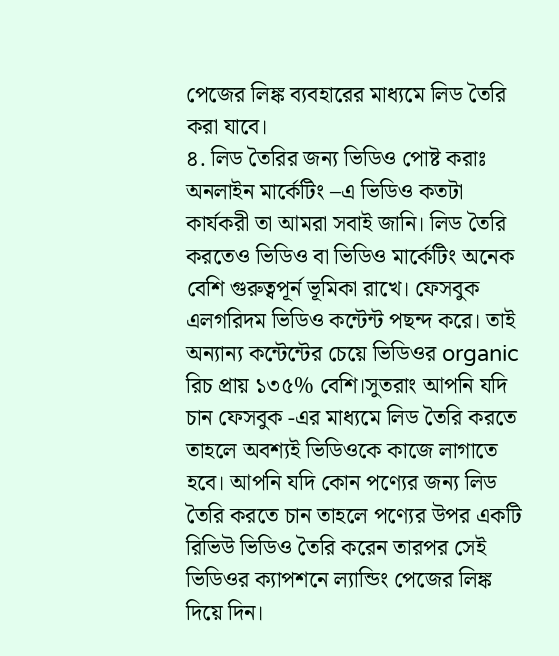পেজের লিঙ্ক ব্যবহারের মাধ্যমে লিড তৈরি করা যাবে।
৪. লিড তৈরির জন্য ভিডিও পোষ্ট করাঃ
অনলাইন মার্কেটিং –এ ভিডিও কতটা কার্যকরী তা আমরা সবাই জানি। লিড তৈরি করতেও ভিডিও বা ভিডিও মার্কেটিং অনেক বেশি গুরুত্বপূর্ন ভূমিকা রাখে। ফেসবুক এলগরিদম ভিডিও কন্টেন্ট পছন্দ করে। তাই অন্যান্য কন্টেন্টের চেয়ে ভিডিওর organic রিচ প্রায় ১৩৫% বেশি।সুতরাং আপনি যদি চান ফেসবুক -এর মাধ্যমে লিড তৈরি করতে তাহলে অবশ্যই ভিডিওকে কাজে লাগাতে হবে। আপনি যদি কোন পণ্যের জন্য লিড তৈরি করতে চান তাহলে পণ্যের উপর একটি রিভিউ ভিডিও তৈরি করেন তারপর সেই ভিডিওর ক্যাপশনে ল্যান্ডিং পেজের লিঙ্ক দিয়ে দিন।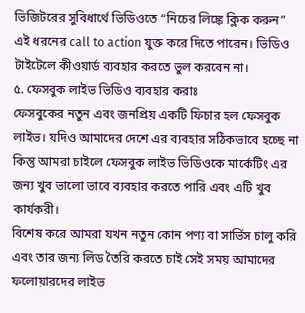ভিজিটরের সুবিধার্থে ভিডিওতে “নিচের লিঙ্কে ক্লিক করুন” এই ধরনের call to action যুক্ত করে দিতে পারেন। ভিডিও টাইটেলে কীওয়ার্ড ব্যবহার করতে ভুল করবেন না।
৫. ফেসবুক লাইভ ভিডিও ব্যবহার করাঃ
ফেসবুকের নতুন এবং জনপ্রিয় একটি ফিচার হল ফেসবুক লাইভ। যদিও আমাদের দেশে এর ব্যবহার সঠিকভাবে হচ্ছে না কিন্তু আমরা চাইলে ফেসবুক লাইভ ভিডিওকে মার্কেটিং এর জন্য খুব ভালো ভাবে ব্যবহার করতে পারি এবং এটি খুব কার্যকরী।
বিশেষ করে আমরা যখন নতুন কোন পণ্য বা সার্ভিস চালু করি এবং তার জন্য লিড তৈরি করতে চাই সেই সময় আমাদের ফলোয়ারদের লাইভ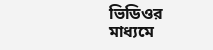ভিডিওর মাধ্যমে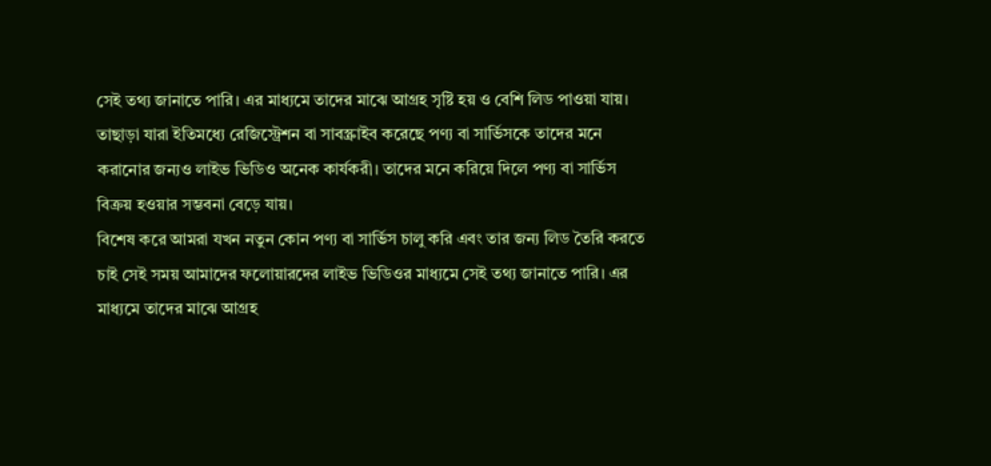সেই তথ্য জানাতে পারি। এর মাধ্যমে তাদের মাঝে আগ্রহ সৃষ্টি হয় ও বেশি লিড পাওয়া যায়।
তাছাড়া যারা ইতিমধ্যে রেজিস্ট্রেশন বা সাবস্ক্রাইব করেছে পণ্য বা সার্ভিসকে তাদের মনে করানোর জন্যও লাইভ ভিডিও অনেক কার্যকরী। তাদের মনে করিয়ে দিলে পণ্য বা সার্ভিস বিক্রয় হওয়ার সম্ভবনা বেড়ে যায়।
বিশেষ করে আমরা যখন নতুন কোন পণ্য বা সার্ভিস চালু করি এবং তার জন্য লিড তৈরি করতে চাই সেই সময় আমাদের ফলোয়ারদের লাইভ ভিডিওর মাধ্যমে সেই তথ্য জানাতে পারি। এর মাধ্যমে তাদের মাঝে আগ্রহ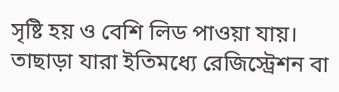সৃষ্টি হয় ও বেশি লিড পাওয়া যায়।
তাছাড়া যারা ইতিমধ্যে রেজিস্ট্রেশন বা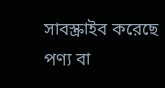সাবস্ক্রাইব করেছে পণ্য বা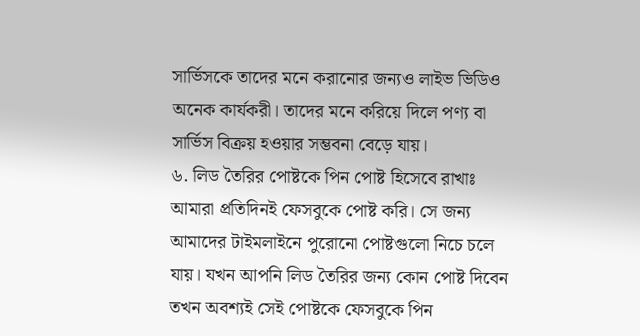সার্ভিসকে তাদের মনে করানোর জন্যও লাইভ ভিডিও অনেক কার্যকরী। তাদের মনে করিয়ে দিলে পণ্য বা সার্ভিস বিক্রয় হওয়ার সম্ভবনা বেড়ে যায়।
৬. লিড তৈরির পোষ্টকে পিন পোষ্ট হিসেবে রাখাঃ
আমারা প্রতিদিনই ফেসবুকে পোষ্ট করি। সে জন্য আমাদের টাইমলাইনে পুরোনো পোষ্টগুলো নিচে চলে যায়। যখন আপনি লিড তৈরির জন্য কোন পোষ্ট দিবেন তখন অবশ্যই সেই পোষ্টকে ফেসবুকে পিন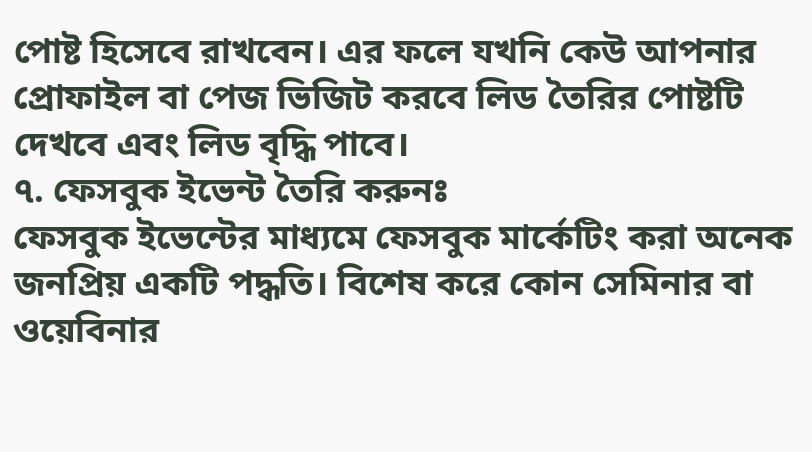পোষ্ট হিসেবে রাখবেন। এর ফলে যখনি কেউ আপনার প্রোফাইল বা পেজ ভিজিট করবে লিড তৈরির পোষ্টটি দেখবে এবং লিড বৃদ্ধি পাবে।
৭. ফেসবুক ইভেন্ট তৈরি করুনঃ
ফেসবুক ইভেন্টের মাধ্যমে ফেসবুক মার্কেটিং করা অনেক জনপ্রিয় একটি পদ্ধতি। বিশেষ করে কোন সেমিনার বা ওয়েবিনার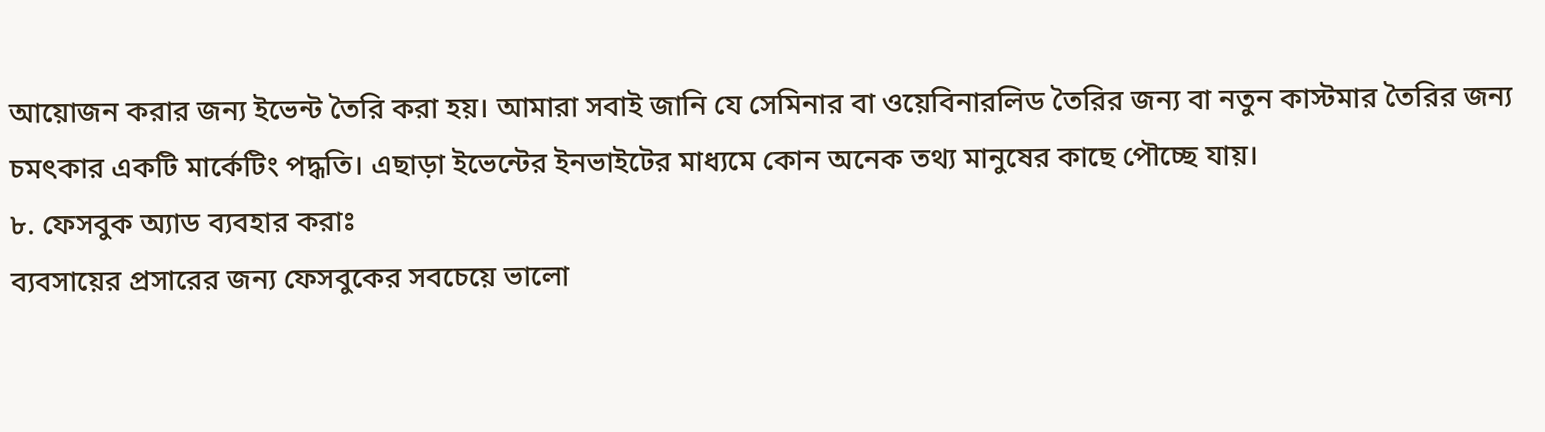আয়োজন করার জন্য ইভেন্ট তৈরি করা হয়। আমারা সবাই জানি যে সেমিনার বা ওয়েবিনারলিড তৈরির জন্য বা নতুন কাস্টমার তৈরির জন্য চমৎকার একটি মার্কেটিং পদ্ধতি। এছাড়া ইভেন্টের ইনভাইটের মাধ্যমে কোন অনেক তথ্য মানুষের কাছে পৌচ্ছে যায়।
৮. ফেসবুক অ্যাড ব্যবহার করাঃ
ব্যবসায়ের প্রসারের জন্য ফেসবুকের সবচেয়ে ভালো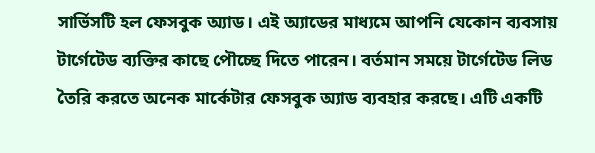সার্ভিসটি হল ফেসবুক অ্যাড। এই অ্যাডের মাধ্যমে আপনি যেকোন ব্যবসায় টার্গেটেড ব্যক্তির কাছে পৌচ্ছে দিতে পারেন। বর্তমান সময়ে টার্গেটেড লিড তৈরি করতে অনেক মার্কেটার ফেসবুক অ্যাড ব্যবহার করছে। এটি একটি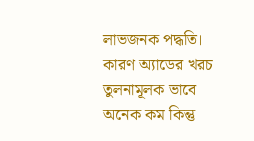লাভজনক পদ্ধতি। কারণ অ্যাডের খরচ তুলনামূলক ভাবে অনেক কম কিন্তু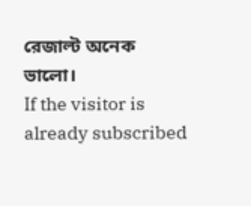রেজাল্ট অনেক ভালো।
If the visitor is already subscribed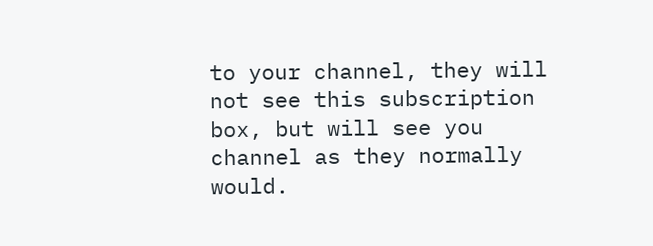to your channel, they will not see this subscription box, but will see you channel as they normally would.